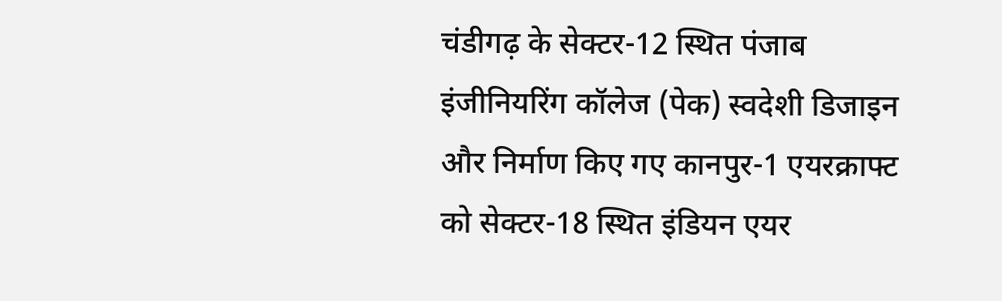चंडीगढ़ के सेक्टर-12 स्थित पंजाब इंजीनियरिंग कॉलेज (पेक) स्वदेशी डिजाइन और निर्माण किए गए कानपुर-1 एयरक्राफ्ट को सेक्टर-18 स्थित इंडियन एयर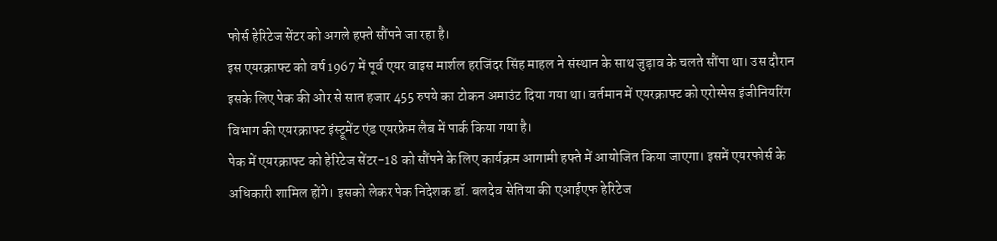फोर्स हेरिटेज सेंटर को अगले हफ्ते सौंपने जा रहा है।
इस एयरक्राफ्ट को वर्ष 1967 में पूर्व एयर वाइस मार्शल हरजिंदर सिंह माहल ने संस्थान के साथ जुड़ाव के चलते सौंपा था। उस दौरान इसके लिए पेक की ओर से सात हजार 455 रुपये का टोकन अमाउंट दिया गया था। वर्तमान में एयरक्राफ्ट को एरोस्पेस इंजीनियरिंग विभाग की एयरक्राफ्ट इंस्ट्रूमेंट एंड एयरफ्रेम लैब में पार्क किया गया है।
पेक में एयरक्राफ्ट को हेरिटेज सेंटर-18 को सौंपने के लिए कार्यक्रम आगामी हफ्ते में आयोजित किया जाएगा। इसमें एयरफोर्स के अधिकारी शामिल होंगे। इसको लेकर पेक निदेशक डॉ. बलदेव सेतिया की एआईएफ हेरिटेज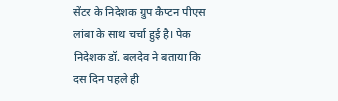सेंटर के निदेशक ग्रुप कैप्टन पीएस लांबा के साथ चर्चा हुई है। पेक निदेशक डॉ. बलदेव ने बताया कि दस दिन पहले ही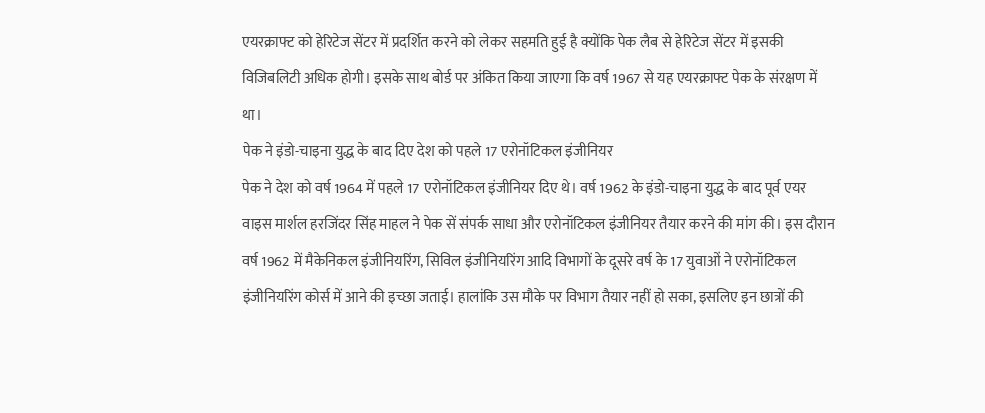एयरक्राफ्ट को हेरिटेज सेंटर में प्रदर्शित करने को लेकर सहमति हुई है क्योंकि पेक लैब से हेरिटेज सेंटर में इसकी विजिबलिटी अधिक होगी। इसके साथ बोर्ड पर अंकित किया जाएगा कि वर्ष 1967 से यह एयरक्राफ्ट पेक के संरक्षण में था।
पेक ने इंडो-चाइना युद्ध के बाद दिए देश को पहले 17 एरोनॉटिकल इंजीनियर
पेक ने देश को वर्ष 1964 में पहले 17 एरोनॉटिकल इंजीनियर दिए थे। वर्ष 1962 के इंडो-चाइना युद्ध के बाद पूर्व एयर वाइस मार्शल हरजिंदर सिंह माहल ने पेक सें संपर्क साधा और एरोनॉटिकल इंजीनियर तैयार करने की मांग की। इस दौरान वर्ष 1962 में मैकेनिकल इंजीनियरिंग, सिविल इंजीनियरिंग आदि विभागों के दूसरे वर्ष के 17 युवाओं ने एरोनॉटिकल इंजीनियरिंग कोर्स में आने की इच्छा जताई। हालांकि उस मौके पर विभाग तैयार नहीं हो सका, इसलिए इन छात्रों की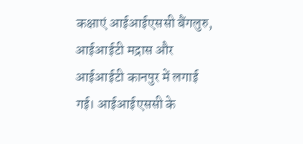कक्षाएं आईआईएससी बैंगलुरु, आईआईटी मद्रास और आईआईटी कानपुर में लगाई गई। आईआईएससी के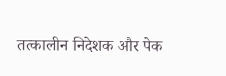तत्कालीन निदेशक और पेक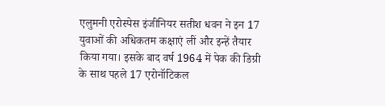एलुमनी एरोस्पेस इंजीनियर सतीश धवन ने इन 17 युवाओं की अधिकतम कक्षाएं लीं और इन्हें तैयार किया गया। इसके बाद वर्ष 1964 में पेक की डिग्री के साथ पहले 17 एरोनॉटिकल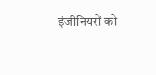इंजीनियरों को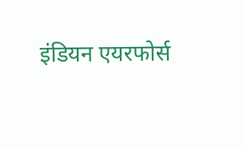इंडियन एयरफोर्स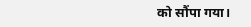को सौंपा गया।